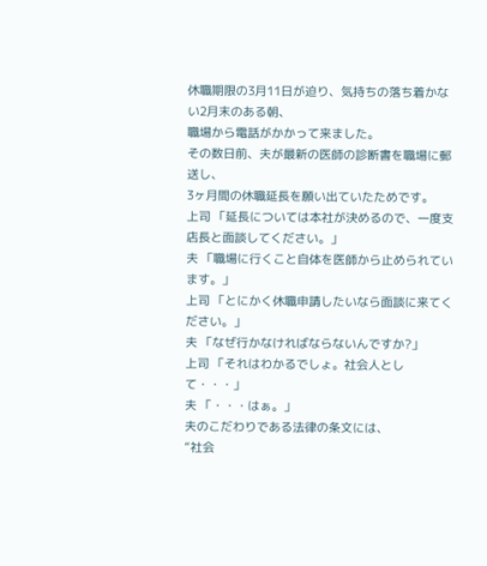休職期限の3月11日が迫り、気持ちの落ち着かない2月末のある朝、
職場から電話がかかって来ました。
その数日前、夫が最新の医師の診断書を職場に郵送し、
3ヶ月間の休職延長を願い出ていたためです。
上司 「延長については本社が決めるので、一度支店長と面談してください。」
夫 「職場に行くこと自体を医師から止められています。」
上司 「とにかく休職申請したいなら面談に来てください。」
夫 「なぜ行かなければならないんですか?」
上司 「それはわかるでしょ。社会人として・・・」
夫 「・・・はぁ。」
夫のこだわりである法律の条文には、
“社会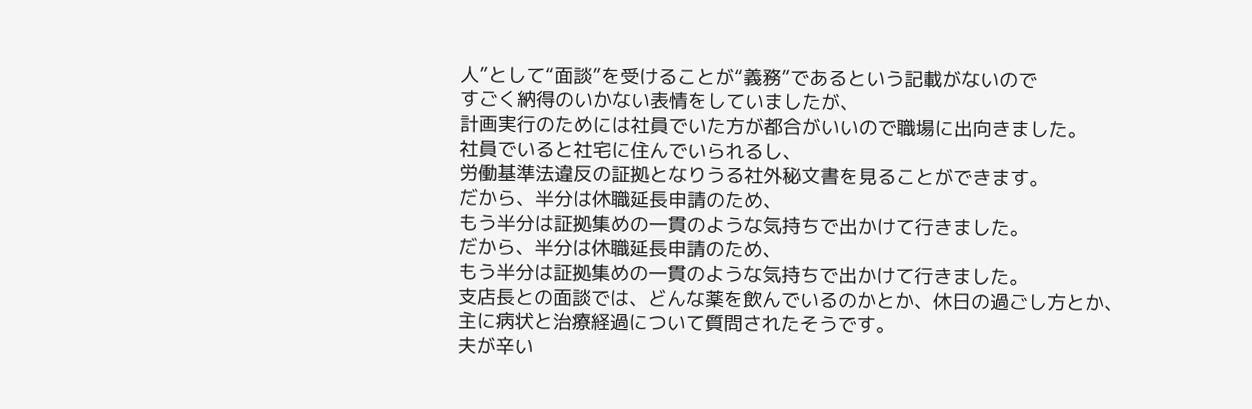人”として“面談”を受けることが“義務”であるという記載がないので
すごく納得のいかない表情をしていましたが、
計画実行のためには社員でいた方が都合がいいので職場に出向きました。
社員でいると社宅に住んでいられるし、
労働基準法違反の証拠となりうる社外秘文書を見ることができます。
だから、半分は休職延長申請のため、
もう半分は証拠集めの一貫のような気持ちで出かけて行きました。
だから、半分は休職延長申請のため、
もう半分は証拠集めの一貫のような気持ちで出かけて行きました。
支店長との面談では、どんな薬を飲んでいるのかとか、休日の過ごし方とか、
主に病状と治療経過について質問されたそうです。
夫が辛い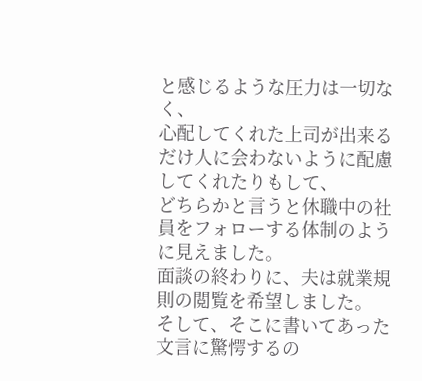と感じるような圧力は一切なく、
心配してくれた上司が出来るだけ人に会わないように配慮してくれたりもして、
どちらかと言うと休職中の社員をフォローする体制のように見えました。
面談の終わりに、夫は就業規則の閲覧を希望しました。
そして、そこに書いてあった文言に驚愕するの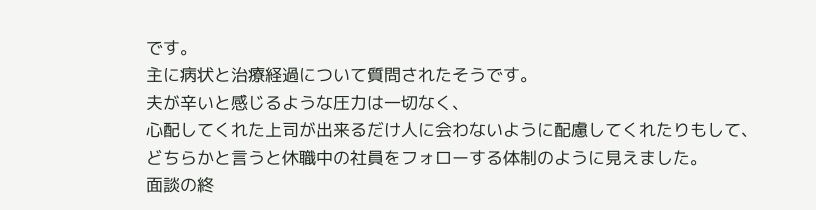です。
主に病状と治療経過について質問されたそうです。
夫が辛いと感じるような圧力は一切なく、
心配してくれた上司が出来るだけ人に会わないように配慮してくれたりもして、
どちらかと言うと休職中の社員をフォローする体制のように見えました。
面談の終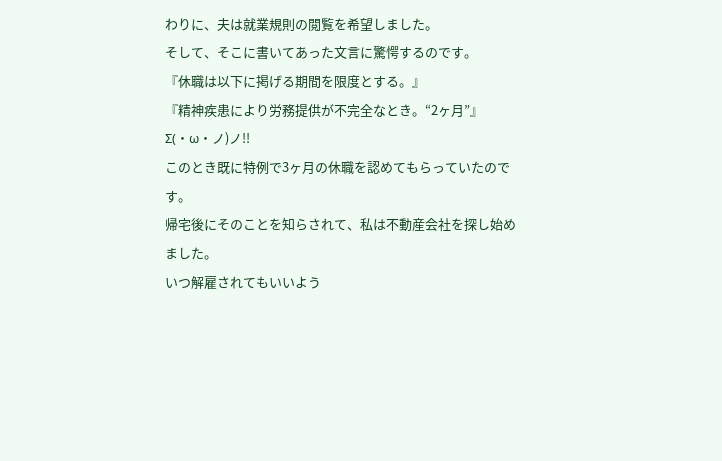わりに、夫は就業規則の閲覧を希望しました。
そして、そこに書いてあった文言に驚愕するのです。
『休職は以下に掲げる期間を限度とする。』
『精神疾患により労務提供が不完全なとき。“2ヶ月”』
Σ(・ω・ノ)ノ!!
このとき既に特例で3ヶ月の休職を認めてもらっていたのです。
帰宅後にそのことを知らされて、私は不動産会社を探し始めました。
いつ解雇されてもいいよう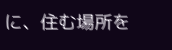に、住む場所を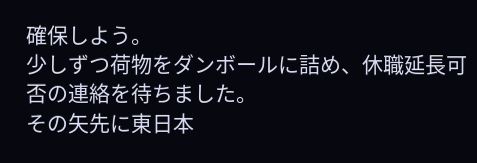確保しよう。
少しずつ荷物をダンボールに詰め、休職延長可否の連絡を待ちました。
その矢先に東日本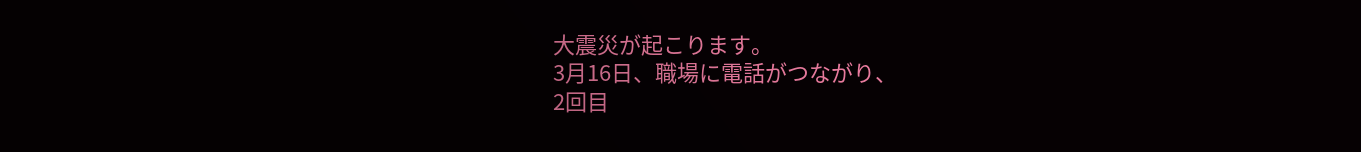大震災が起こります。
3月16日、職場に電話がつながり、
2回目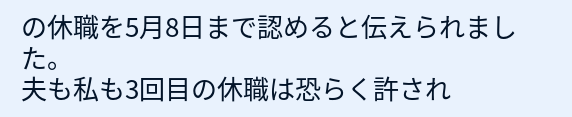の休職を5月8日まで認めると伝えられました。
夫も私も3回目の休職は恐らく許され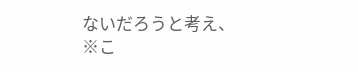ないだろうと考え、
※こ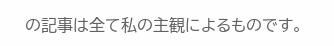の記事は全て私の主観によるものです。